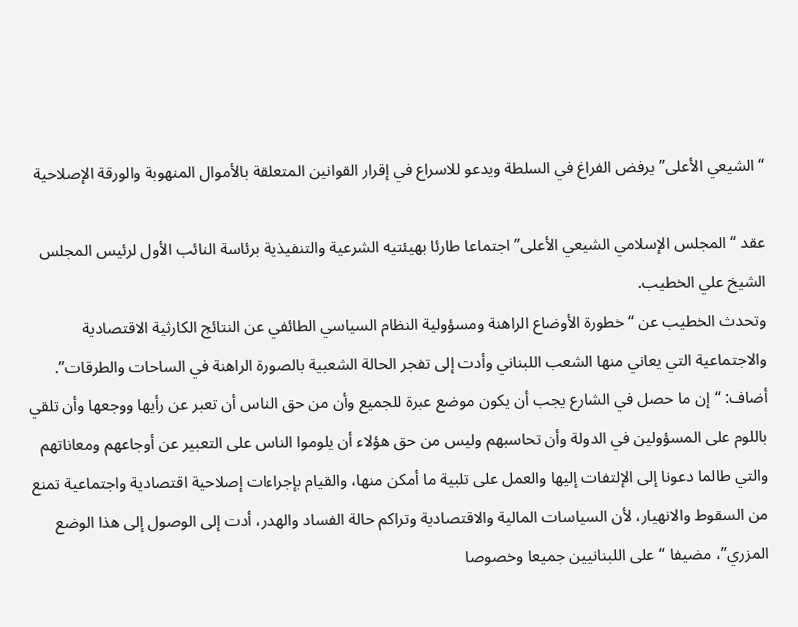“الشيعي الأعلى” يرفض الفراغ في السلطة ويدعو للاسراع في إقرار القوانين المتعلقة بالأموال المنهوبة والورقة الإصلاحية

عقد “المجلس الإسلامي الشيعي الأعلى” اجتماعا طارئا بهيئتيه الشرعية والتنفيذية برئاسة النائب الأول لرئيس المجلس الشيخ علي الخطيب.
وتحدث الخطيب عن “خطورة الأوضاع الراهنة ومسؤولية النظام السياسي الطائفي عن النتائج الكارثية الاقتصادية والاجتماعية التي يعاني منها الشعب اللبناني وأدت إلى تفجر الحالة الشعبية بالصورة الراهنة في الساحات والطرقات”.
أضاف: “إن ما حصل في الشارع يجب أن يكون موضع عبرة للجميع وأن من حق الناس أن تعبر عن رأيها ووجعها وأن تلقي باللوم على المسؤولين في الدولة وأن تحاسبهم وليس من حق هؤلاء أن يلوموا الناس على التعبير عن أوجاعهم ومعاناتهم والتي طالما دعونا إلى الإلتفات إليها والعمل على تلبية ما أمكن منها، والقيام بإجراءات إصلاحية اقتصادية واجتماعية تمنع من السقوط والانهيار، لأن السياسات المالية والاقتصادية وتراكم حالة الفساد والهدر، أدت إلى الوصول إلى هذا الوضع المزري”، مضيفا “على اللبنانيين جميعا وخصوصا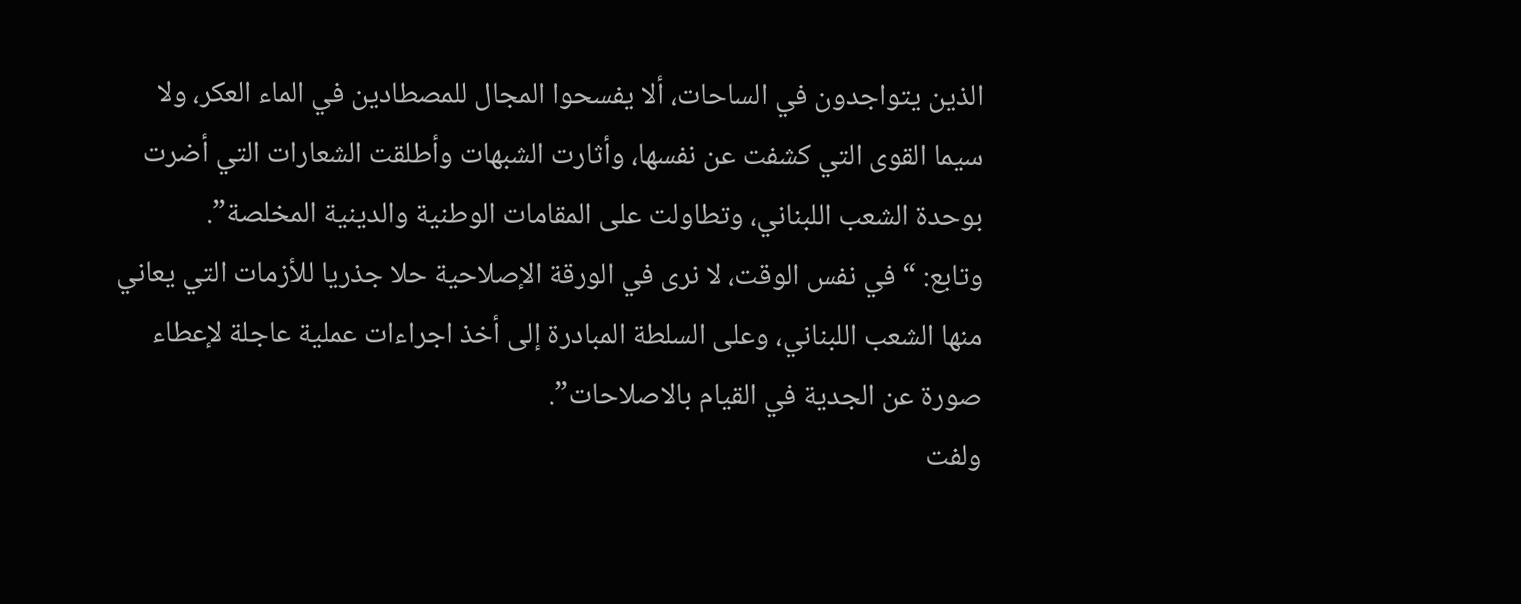الذين يتواجدون في الساحات، ألا يفسحوا المجال للمصطادين في الماء العكر، ولا سيما القوى التي كشفت عن نفسها، وأثارت الشبهات وأطلقت الشعارات التي أضرت بوحدة الشعب اللبناني، وتطاولت على المقامات الوطنية والدينية المخلصة”.
وتابع: “في نفس الوقت، لا نرى في الورقة الإصلاحية حلا جذريا للأزمات التي يعاني منها الشعب اللبناني، وعلى السلطة المبادرة إلى أخذ اجراءات عملية عاجلة لإعطاء صورة عن الجدية في القيام بالاصلاحات”.
ولفت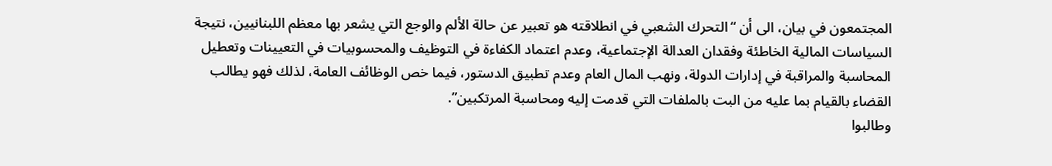المجتمعون في بيان، الى أن “التحرك الشعبي في انطلاقته هو تعبير عن حالة الألم والوجع التي يشعر بها معظم اللبنانيين، نتيجة السياسات المالية الخاطئة وفقدان العدالة الإجتماعية، وعدم اعتماد الكفاءة في التوظيف والمحسوبيات في التعيينات وتعطيل المحاسبة والمراقبة في إدارات الدولة، ونهب المال العام وعدم تطبيق الدستور، فيما خص الوظائف العامة، لذلك فهو يطالب القضاء بالقيام بما عليه من البت بالملفات التي قدمت إليه ومحاسبة المرتكبين”.
وطالبوا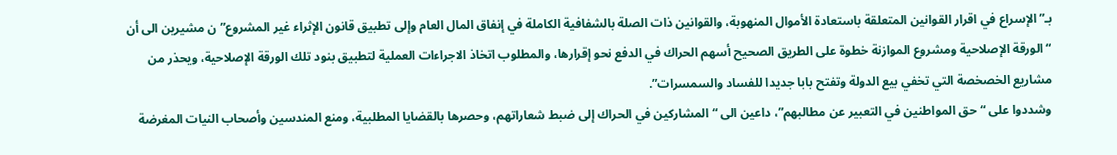بـ”الإسراع في اقرار القوانين المتعلقة باستعادة الأموال المنهوبة، والقوانين ذات الصلة بالشفافية الكاملة في إنفاق المال العام وإلى تطبيق قانون الإثراء غير المشروع”ن مشيرين الى أن “الورقة الإصلاحية ومشروع الموازنة خطوة على الطريق الصحيح أسهم الحراك في الدفع نحو إقرارها، والمطلوب اتخاذ الاجراءات العملية لتطبيق بنود تلك الورقة الإصلاحية، ويحذر من مشاريع الخصخصة التي تخفي بيع الدولة وتفتح بابا جديدا للفساد والسمسرات”.
وشددوا على “حق المواطنين في التعبير عن مطالبهم”، داعين الى “المشاركين في الحراك إلى ضبط شعاراتهم، وحصرها بالقضايا المطلبية، ومنع المندسين وأصحاب النيات المغرضة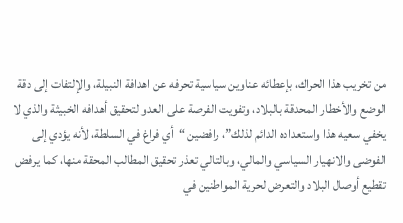من تخريب هذا الحراك، بإعطائه عناوين سياسية تحرفه عن اهدافة النبيلة، والإلتفات إلى دقة الوضع والأخطار المحدقة بالبلاد، وتفويت الفرصة على العدو لتحقيق أهدافه الخبيثة والذي لا يخفي سعيه هذا واستعداده الدائم لذلك”، رافضين “أي فراغ في السلطة، لأنه يؤدي إلى الفوضى والانهيار السياسي والمالي، وبالتالي تعذر تحقيق المطالب المحقة منها، كما يرفض تقطيع أوصال البلاد والتعرض لحرية المواطنين في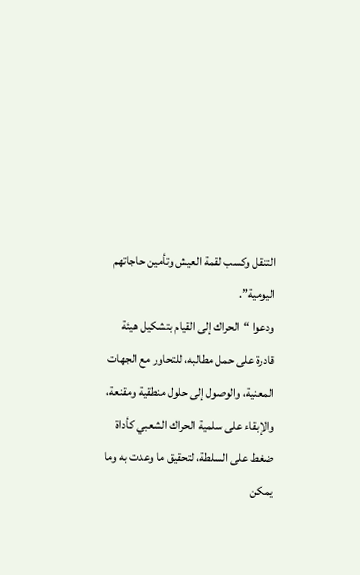التنقل وكسب لقمة العيش وتأمين حاجاتهم اليومية”.
ودعوا “الحراك إلى القيام بتشكيل هيئة قادرة على حمل مطالبه، للتحاور مع الجهات المعنية، والوصول إلى حلول منطقية ومقنعة، والإبقاء على سلمية الحراك الشعبي كأداة ضغط على السلطة، لتحقيق ما وعدت به وما يمكن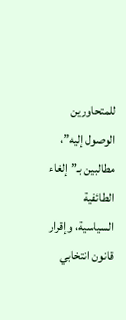للمتحاورين الوصول إليه”، مطالبين بـ”إلغاء الطائفية السياسية، وإقرار قانون انتخابي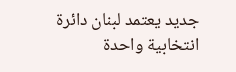جديد يعتمد لبنان دائرة انتخابية واحدة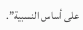على أساس النسبية”.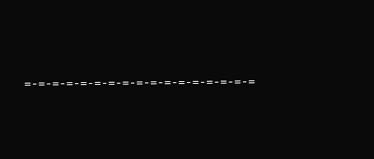=-=-=-=-=-=-=-=-=-=-=-=-=-=-=-=-=